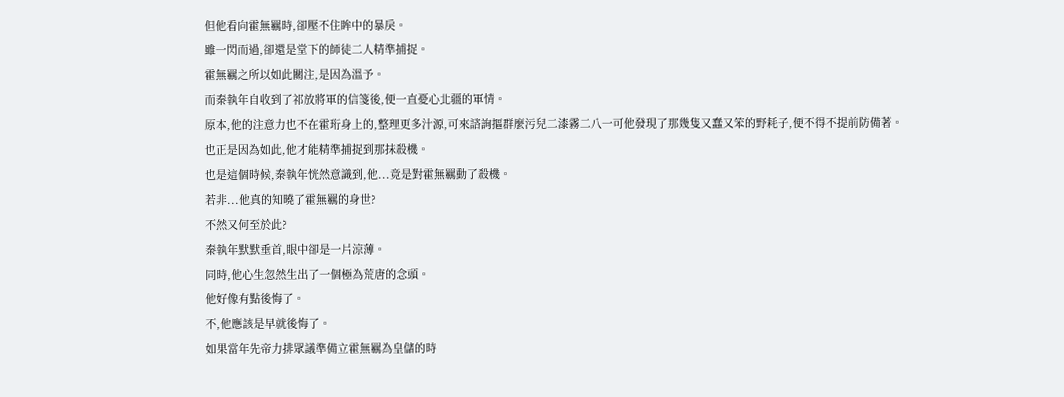但他看向霍無羈時,卻壓不住眸中的暴戾。
雖一閃而過,卻還是堂下的師徒二人精準捕捉。
霍無羈之所以如此關注,是因為溫予。
而秦執年自收到了祁放將軍的信箋後,便一直憂心北疆的軍情。
原本,他的注意力也不在霍珩身上的,整理更多汁源,可來諮詢摳群麼污兒二漆霧二八一可他發現了那幾隻又蠢又笨的野耗子,便不得不提前防備著。
也正是因為如此,他才能精準捕捉到那抹殺機。
也是這個時候,秦執年恍然意識到,他...竟是對霍無羈動了殺機。
若非...他真的知曉了霍無羈的身世?
不然又何至於此?
秦執年默默垂首,眼中卻是一片涼薄。
同時,他心生忽然生出了一個極為荒唐的念頭。
他好像有點後悔了。
不,他應該是早就後悔了。
如果當年先帝力排眾議準備立霍無羈為皇儲的時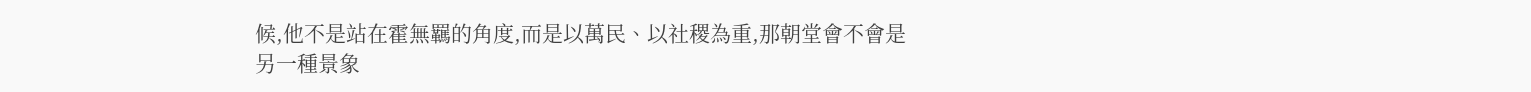候,他不是站在霍無羈的角度,而是以萬民、以社稷為重,那朝堂會不會是另一種景象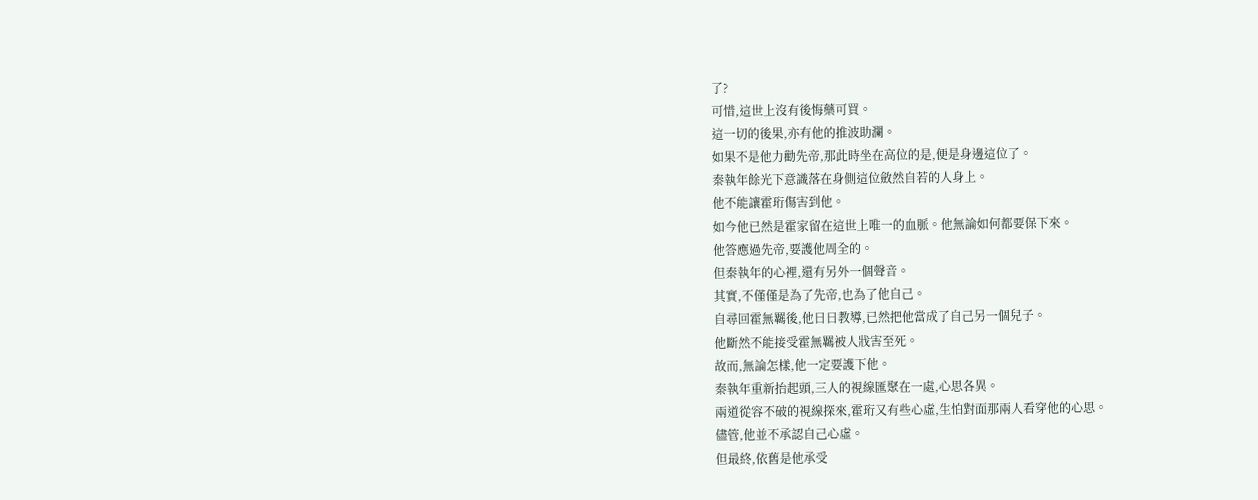了?
可惜,這世上沒有後悔藥可買。
這一切的後果,亦有他的推波助瀾。
如果不是他力勸先帝,那此時坐在高位的是,便是身邊這位了。
秦執年餘光下意識落在身側這位斂然自若的人身上。
他不能讓霍珩傷害到他。
如今他已然是霍家留在這世上唯一的血脈。他無論如何都要保下來。
他答應過先帝,要護他周全的。
但秦執年的心裡,還有另外一個聲音。
其實,不僅僅是為了先帝,也為了他自己。
自尋回霍無羈後,他日日教導,已然把他當成了自己另一個兒子。
他斷然不能接受霍無羈被人戕害至死。
故而,無論怎樣,他一定要護下他。
秦執年重新抬起頭,三人的視線匯聚在一處,心思各異。
兩道從容不破的視線探來,霍珩又有些心虛,生怕對面那兩人看穿他的心思。
儘管,他並不承認自己心虛。
但最終,依舊是他承受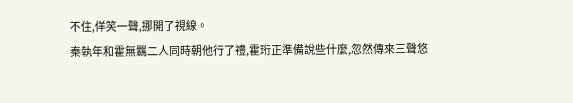不住,佯笑一聲,挪開了視線。
秦執年和霍無羈二人同時朝他行了禮,霍珩正準備說些什麼,忽然傳來三聲悠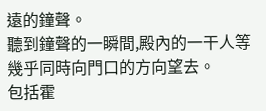遠的鐘聲。
聽到鐘聲的一瞬間,殿內的一干人等幾乎同時向門口的方向望去。
包括霍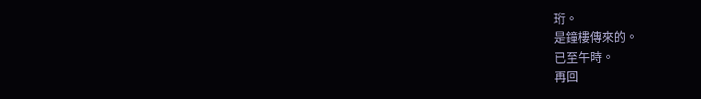珩。
是鐘樓傳來的。
已至午時。
再回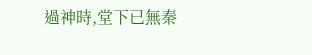過神時,堂下已無秦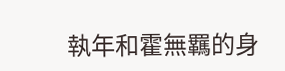執年和霍無羈的身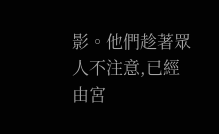影。他們趁著眾人不注意,已經由宮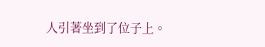人引著坐到了位子上。